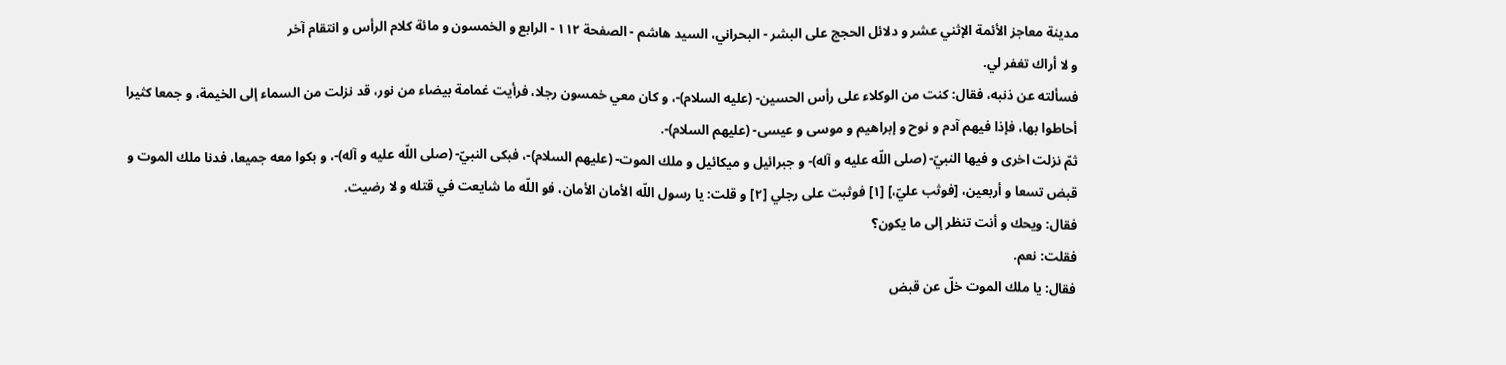مدينة معاجز الأئمة الإثني عشر و دلائل الحجج على البشر - البحراني، السيد هاشم - الصفحة ١١٢ - الرابع و الخمسون و مائة كلام الرأس و انتقام آخر
و لا أراك تغفر لي.
فسألته عن ذنبه، فقال: كنت من الوكلاء على رأس الحسين- (عليه السلام)-، و كان معي خمسون رجلا، فرأيت غمامة بيضاء من نور، قد نزلت من السماء إلى الخيمة، و جمعا كثيرا أحاطوا بها، فإذا فيهم آدم و نوح و إبراهيم و موسى و عيسى- (عليهم السلام)-.
ثمّ نزلت اخرى و فيها النبيّ- (صلى اللّه عليه و آله)- و جبرائيل و ميكائيل و ملك الموت- (عليهم السلام)-، فبكى النبيّ- (صلى اللّه عليه و آله)-، و بكوا معه جميعا، فدنا ملك الموت و قبض تسعا و أربعين، [فوثب عليّ،] [١] فوثبت على رجلي [٢] و قلت: يا رسول اللّه الأمان الأمان، فو اللّه ما شايعت في قتله و لا رضيت.
فقال: ويحك و أنت تنظر إلى ما يكون؟
فقلت: نعم.
فقال: يا ملك الموت خلّ عن قبض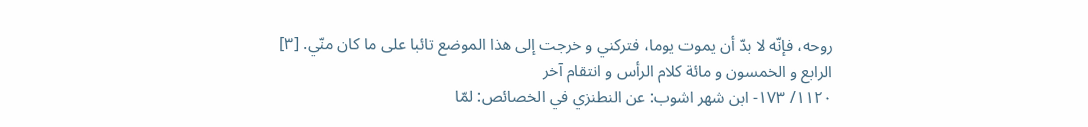روحه، فإنّه لا بدّ أن يموت يوما، فتركني و خرجت إلى هذا الموضع تائبا على ما كان منّي. [٣]
الرابع و الخمسون و مائة كلام الرأس و انتقام آخر
١١٢٠/ ١٧٣- ابن شهر اشوب: عن النطنزي في الخصائص: لمّا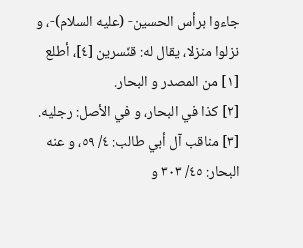جاءوا برأس الحسين- (عليه السلام)-، و نزلوا منزلا، يقال له: قنّسرين [٤]، أطلع
[١] من المصدر و البحار.
[٢] كذا في البحار، و في الأصل: رجليه.
[٣] مناقب آل أبي طالب: ٤/ ٥٩، و عنه البحار: ٤٥/ ٣٠٣ و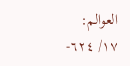العوالم: ١٧/ ٦٢٤-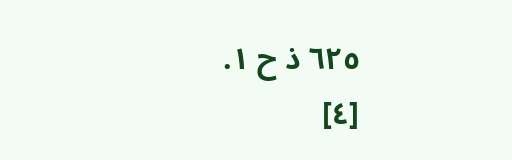٦٢٥ ذ ح ١.
[٤]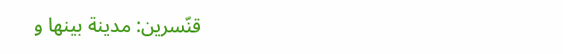قنّسرين: مدينة بينها و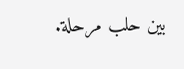بين حلب مرحلة.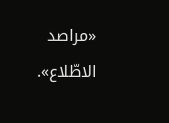«مراصد الاطّلاع».